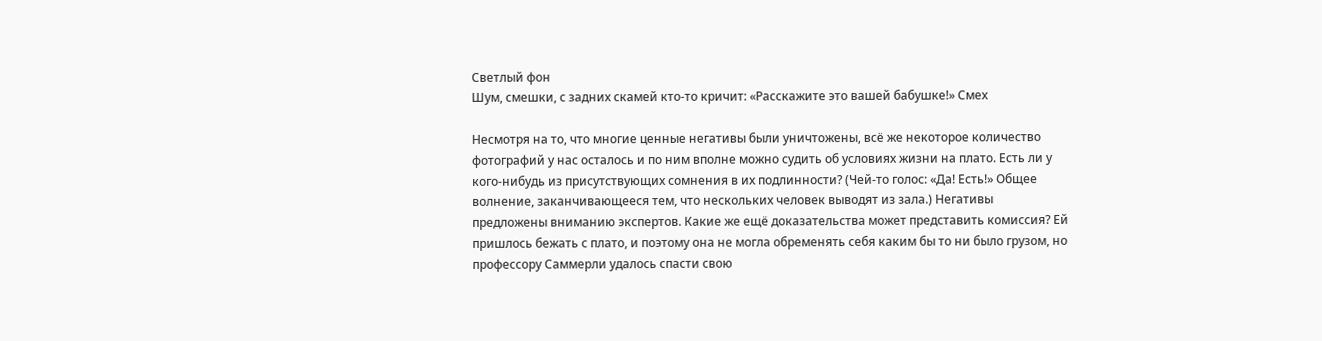Светлый фон
Шум, смешки, с задних скамей кто-то кричит: «Расскажите это вашей бабушке!» Смех

Несмотря на то, что многие ценные негативы были уничтожены, всё же некоторое количество фотографий у нас осталось и по ним вполне можно судить об условиях жизни на плато. Есть ли у кого-нибудь из присутствующих сомнения в их подлинности? (Чей-то голос: «Да! Есть!» Общее волнение, заканчивающееся тем, что нескольких человек выводят из зала.) Негативы предложены вниманию экспертов. Какие же ещё доказательства может представить комиссия? Ей пришлось бежать с плато, и поэтому она не могла обременять себя каким бы то ни было грузом, но профессору Саммерли удалось спасти свою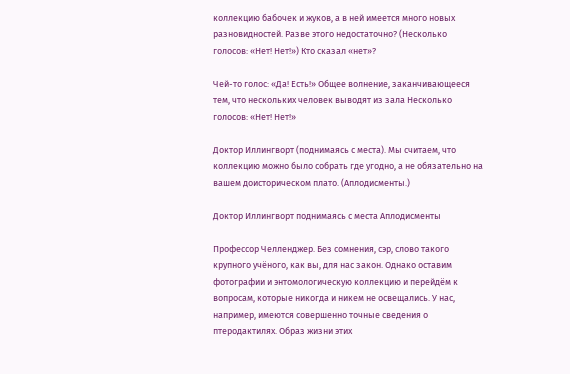коллекцию бабочек и жуков, а в ней имеется много новых разновидностей. Разве этого недостаточно? (Несколько голосов: «Нет! Нет!») Кто сказал «нет»?

Чей-то голос: «Да! Есть!» Общее волнение, заканчивающееся тем, что нескольких человек выводят из зала Несколько голосов: «Нет! Нет!»

Доктор Иллингворт (поднимаясь с места). Мы считаем, что коллекцию можно было собрать где угодно, а не обязательно на вашем доисторическом плато. (Аплодисменты.)

Доктор Иллингворт поднимаясь с места Аплодисменты

Профессор Челленджер. Без сомнения, сэр, слово такого крупного учёного, как вы, для нас закон. Однако оставим фотографии и энтомологическую коллекцию и перейдём к вопросам, которые никогда и никем не освещались. У нас, например, имеются совершенно точные сведения о птеродактилях. Образ жизни этих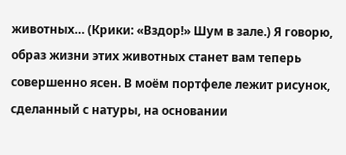животных… (Крики: «Вздор!» Шум в зале.) Я говорю, образ жизни этих животных станет вам теперь совершенно ясен. В моём портфеле лежит рисунок, сделанный с натуры, на основании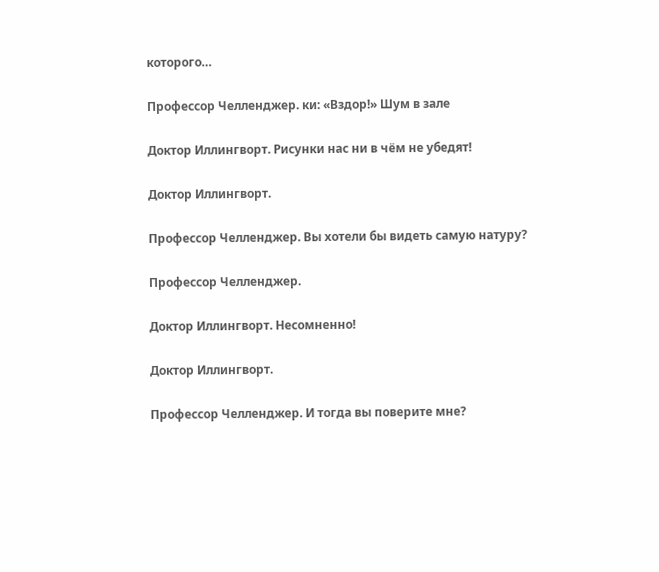которого…

Профессор Челленджер. ки: «Вздор!» Шум в зале

Доктор Иллингворт. Рисунки нас ни в чём не убедят!

Доктор Иллингворт.

Профессор Челленджер. Вы хотели бы видеть самую натуру?

Профессор Челленджер.

Доктор Иллингворт. Несомненно!

Доктор Иллингворт.

Профессор Челленджер. И тогда вы поверите мне?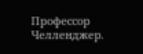Профессор Челленджер.